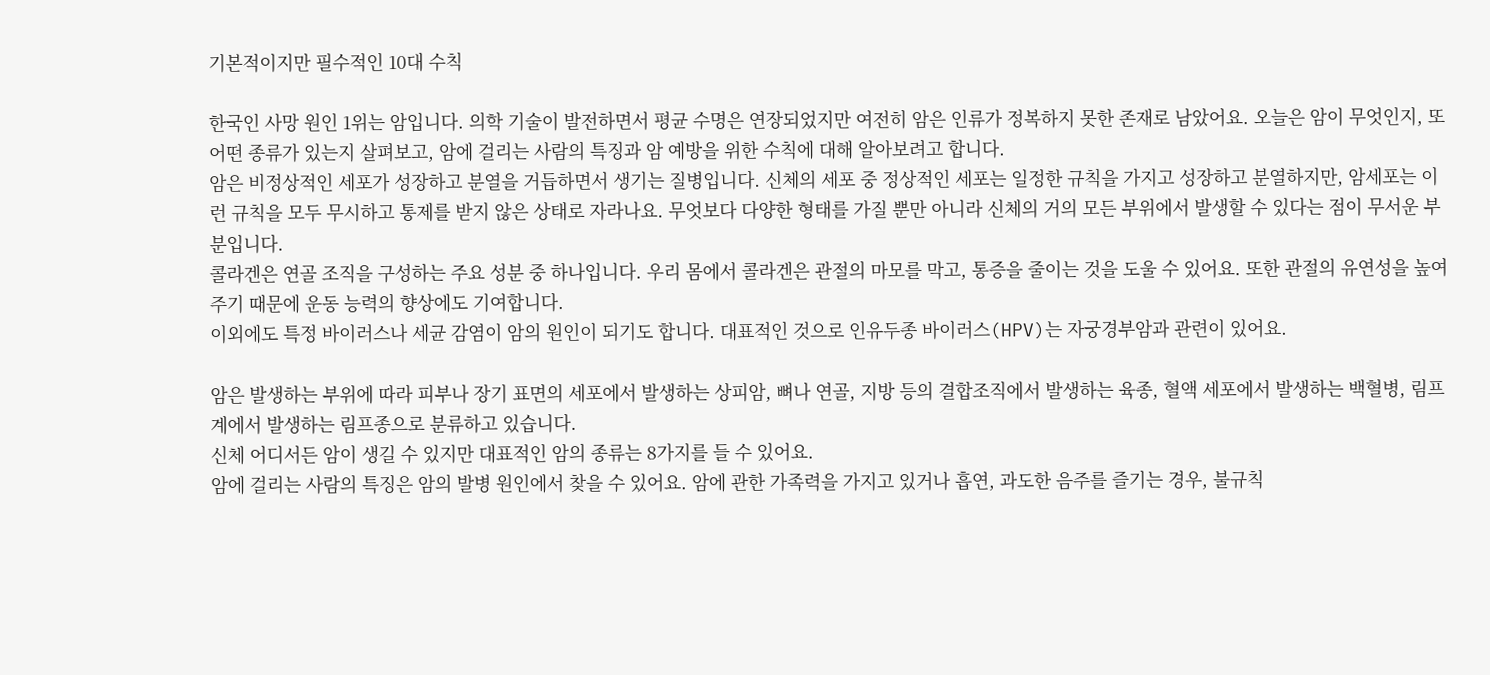기본적이지만 필수적인 10대 수칙

한국인 사망 원인 1위는 암입니다. 의학 기술이 발전하면서 평균 수명은 연장되었지만 여전히 암은 인류가 정복하지 못한 존재로 남았어요. 오늘은 암이 무엇인지, 또 어떤 종류가 있는지 살펴보고, 암에 걸리는 사람의 특징과 암 예방을 위한 수칙에 대해 알아보려고 합니다.
암은 비정상적인 세포가 성장하고 분열을 거듭하면서 생기는 질병입니다. 신체의 세포 중 정상적인 세포는 일정한 규칙을 가지고 성장하고 분열하지만, 암세포는 이런 규칙을 모두 무시하고 통제를 받지 않은 상태로 자라나요. 무엇보다 다양한 형태를 가질 뿐만 아니라 신체의 거의 모든 부위에서 발생할 수 있다는 점이 무서운 부분입니다.
콜라겐은 연골 조직을 구성하는 주요 성분 중 하나입니다. 우리 몸에서 콜라겐은 관절의 마모를 막고, 통증을 줄이는 것을 도울 수 있어요. 또한 관절의 유연성을 높여주기 때문에 운동 능력의 향상에도 기여합니다.
이외에도 특정 바이러스나 세균 감염이 암의 원인이 되기도 합니다. 대표적인 것으로 인유두종 바이러스(HPV)는 자궁경부암과 관련이 있어요.

암은 발생하는 부위에 따라 피부나 장기 표면의 세포에서 발생하는 상피암, 뼈나 연골, 지방 등의 결합조직에서 발생하는 육종, 혈액 세포에서 발생하는 백혈병, 림프계에서 발생하는 림프종으로 분류하고 있습니다.
신체 어디서든 암이 생길 수 있지만 대표적인 암의 종류는 8가지를 들 수 있어요.
암에 걸리는 사람의 특징은 암의 발병 원인에서 찾을 수 있어요. 암에 관한 가족력을 가지고 있거나 흡연, 과도한 음주를 즐기는 경우, 불규칙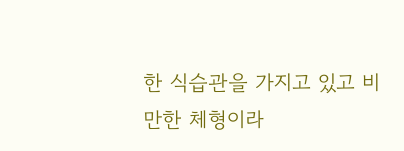한 식습관을 가지고 있고 비만한 체형이라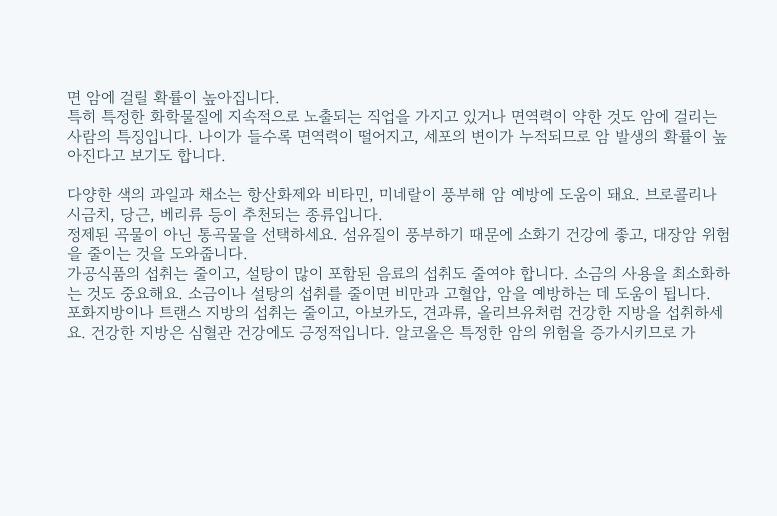면 암에 걸릴 확률이 높아집니다.
특히 특정한 화학물질에 지속적으로 노출되는 직업을 가지고 있거나 면역력이 약한 것도 암에 걸리는 사람의 특징입니다. 나이가 들수록 면역력이 떨어지고, 세포의 변이가 누적되므로 암 발생의 확률이 높아진다고 보기도 합니다.

다양한 색의 과일과 채소는 항산화제와 비타민, 미네랄이 풍부해 암 예방에 도움이 돼요. 브로콜리나 시금치, 당근, 베리류 등이 추천되는 종류입니다.
정제된 곡물이 아닌 통곡물을 선택하세요. 섬유질이 풍부하기 때문에 소화기 건강에 좋고, 대장암 위험을 줄이는 것을 도와줍니다.
가공식품의 섭취는 줄이고, 설탕이 많이 포함된 음료의 섭취도 줄여야 합니다. 소금의 사용을 최소화하는 것도 중요해요. 소금이나 설탕의 섭취를 줄이면 비만과 고혈압, 암을 예방하는 데 도움이 됩니다.
포화지방이나 트랜스 지방의 섭취는 줄이고, 아보카도, 견과류, 올리브유처럼 건강한 지방을 섭취하세요. 건강한 지방은 심혈관 건강에도 긍정적입니다. 알코올은 특정한 암의 위험을 증가시키므로 가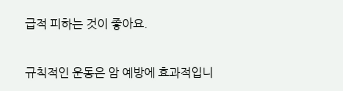급적 피하는 것이 좋아요.

규칙적인 운동은 암 예방에 효과적입니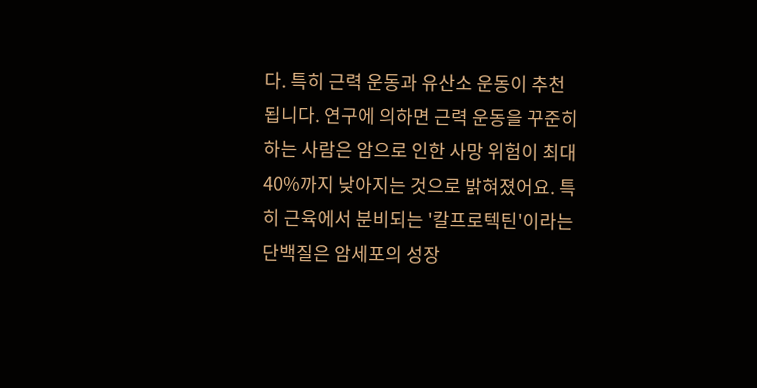다. 특히 근력 운동과 유산소 운동이 추천됩니다. 연구에 의하면 근력 운동을 꾸준히 하는 사람은 암으로 인한 사망 위험이 최대 40%까지 낮아지는 것으로 밝혀졌어요. 특히 근육에서 분비되는 '칼프로텍틴'이라는 단백질은 암세포의 성장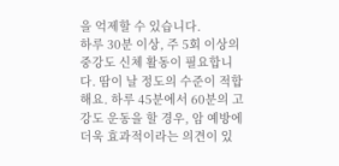을 억제할 수 있습니다.
하루 30분 이상, 주 5회 이상의 중강도 신체 활동이 필요합니다. 땀이 날 정도의 수준이 적합해요. 하루 45분에서 60분의 고강도 운동을 할 경우, 암 예방에 더욱 효과적이라는 의견이 있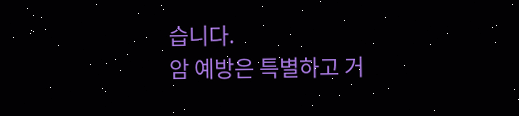습니다.
암 예방은 특별하고 거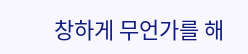창하게 무언가를 해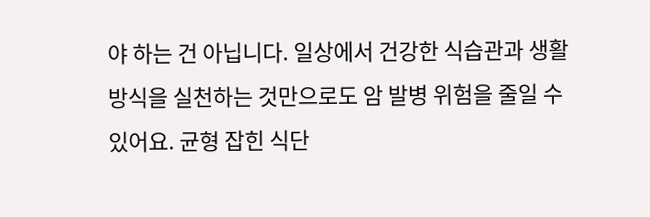야 하는 건 아닙니다. 일상에서 건강한 식습관과 생활 방식을 실천하는 것만으로도 암 발병 위험을 줄일 수 있어요. 균형 잡힌 식단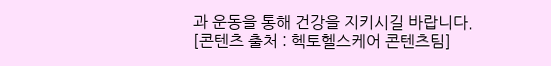과 운동을 통해 건강을 지키시길 바랍니다.
[콘텐츠 출처 : 헥토헬스케어 콘텐츠팀]